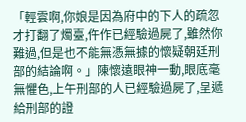「輕雲啊,你娘是因為府中的下人的疏忽才打翻了燭臺,仵作已經驗過屍了,雖然你難過,但是也不能無憑無據的懷疑朝廷刑部的結論啊。」陳懷遠眼神一動,眼底毫無懼色,上午刑部的人已經驗過屍了,呈遞給刑部的證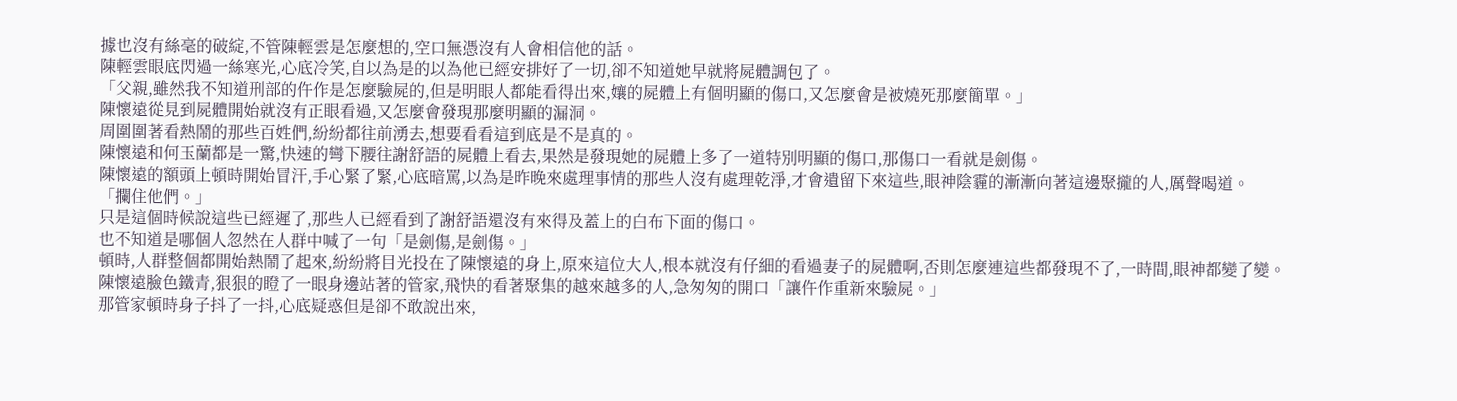據也沒有絲毫的破綻,不管陳輕雲是怎麼想的,空口無憑沒有人會相信他的話。
陳輕雲眼底閃過一絲寒光,心底冷笑,自以為是的以為他已經安排好了一切,卻不知道她早就將屍體調包了。
「父親,雖然我不知道刑部的仵作是怎麼驗屍的,但是明眼人都能看得出來,孃的屍體上有個明顯的傷口,又怎麼會是被燒死那麼簡單。」
陳懷遠從見到屍體開始就沒有正眼看過,又怎麼會發現那麼明顯的漏洞。
周圍圍著看熱鬧的那些百姓們,紛紛都往前湧去,想要看看這到底是不是真的。
陳懷遠和何玉蘭都是一驚,快速的彎下腰往謝舒語的屍體上看去,果然是發現她的屍體上多了一道特別明顯的傷口,那傷口一看就是劍傷。
陳懷遠的額頭上頓時開始冒汗,手心緊了緊,心底暗罵,以為是昨晚來處理事情的那些人沒有處理乾淨,才會遺留下來這些,眼神陰霾的漸漸向著這邊聚攏的人,厲聲喝道。
「攔住他們。」
只是這個時候說這些已經遲了,那些人已經看到了謝舒語還沒有來得及蓋上的白布下面的傷口。
也不知道是哪個人忽然在人群中喊了一句「是劍傷,是劍傷。」
頓時,人群整個都開始熱鬧了起來,紛紛將目光投在了陳懷遠的身上,原來這位大人,根本就沒有仔細的看過妻子的屍體啊,否則怎麼連這些都發現不了,一時間,眼神都變了變。
陳懷遠臉色鐵青,狠狠的瞪了一眼身邊站著的管家,飛快的看著聚集的越來越多的人,急匆匆的開口「讓仵作重新來驗屍。」
那管家頓時身子抖了一抖,心底疑惑但是卻不敢說出來,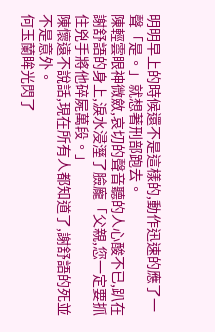明明早上的時候還不是這樣的,動作迅速的應了一聲「是。」就想著刑部跑去。
陳輕雲眼神微斂,哀切的聲音聽的人心酸不已,趴在謝舒語的身上,淚水浸溼了臉龐「父親,您一定要抓住兇手將他碎屍萬段。」
陳懷遠不說話,現在所有人都知道了,謝舒語的死並不是意外。
何玉蘭眸光閃了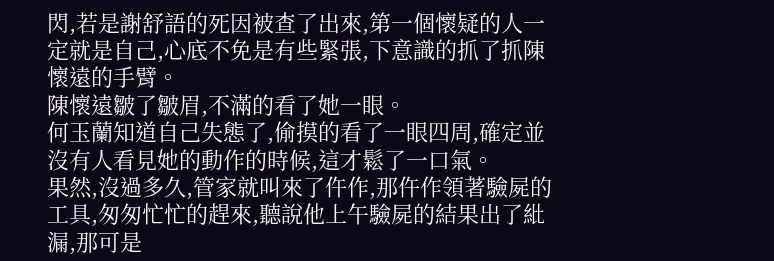閃,若是謝舒語的死因被查了出來,第一個懷疑的人一定就是自己,心底不免是有些緊張,下意識的抓了抓陳懷遠的手臂。
陳懷遠皺了皺眉,不滿的看了她一眼。
何玉蘭知道自己失態了,偷摸的看了一眼四周,確定並沒有人看見她的動作的時候,這才鬆了一口氣。
果然,沒過多久,管家就叫來了仵作,那仵作領著驗屍的工具,匆匆忙忙的趕來,聽說他上午驗屍的結果出了紕漏,那可是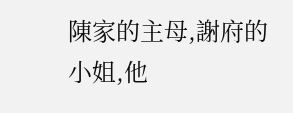陳家的主母,謝府的小姐,他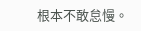根本不敢怠慢。